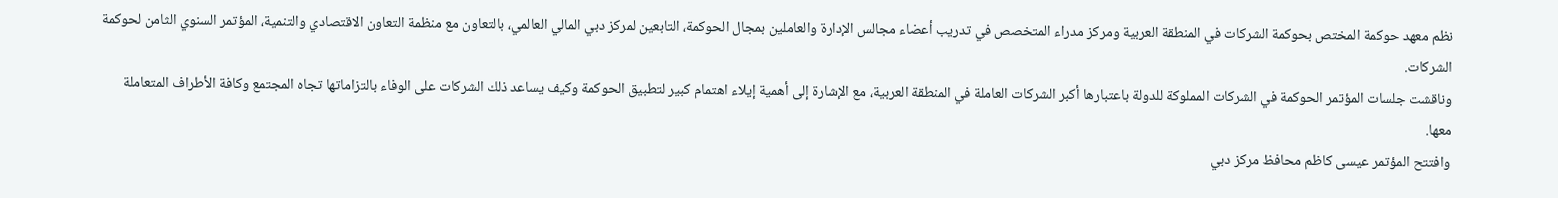نظم معهد حوكمة المختص بحوكمة الشركات في المنطقة العربية ومركز مدراء المتخصص في تدريب أعضاء مجالس الإدارة والعاملين بمجال الحوكمة، التابعين لمركز دبي المالي العالمي، بالتعاون مع منظمة التعاون الاقتصادي والتنمية، المؤتمر السنوي الثامن لحوكمة الشركات.
وناقشت جلسات المؤتمر الحوكمة في الشركات المملوكة للدولة باعتبارها أكبر الشركات العاملة في المنطقة العربية، مع الإشارة إلى أهمية إيلاء اهتمام كبير لتطبيق الحوكمة وكيف يساعد ذلك الشركات على الوفاء بالتزاماتها تجاه المجتمع وكافة الأطراف المتعاملة معها.
وافتتح المؤتمر عيسى كاظم محافظ مركز دبي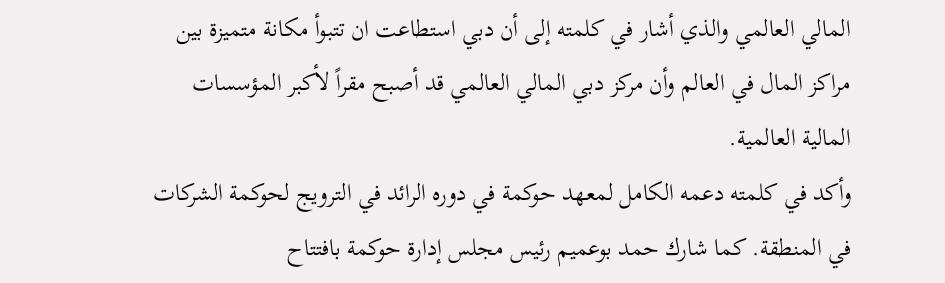المالي العالمي والذي أشار في كلمته إلى أن دبي استطاعت ان تتبوأ مكانة متميزة بين مراكز المال في العالم وأن مركز دبي المالي العالمي قد أصبح مقراً لأكبر المؤسسات المالية العالمية.
وأكد في كلمته دعمه الكامل لمعهد حوكمة في دوره الرائد في الترويج لحوكمة الشركات في المنطقة. كما شارك حمد بوعميم رئيس مجلس إدارة حوكمة بافتتاح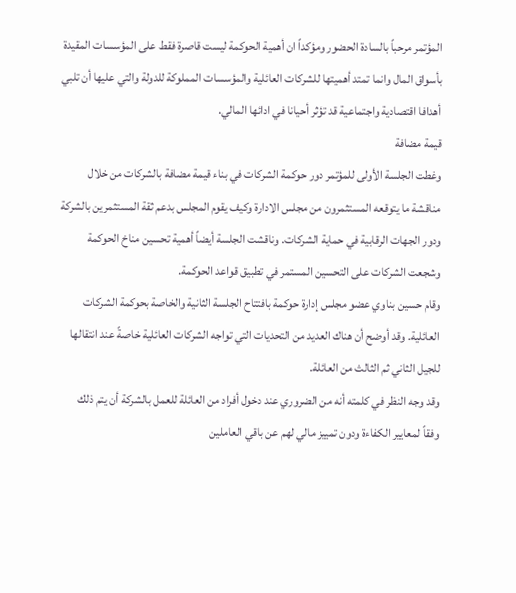المؤتمر مرحباً بالسادة الحضور ومؤكداً ان أهمية الحوكمة ليست قاصرة فقط على المؤسسات المقيدة بأسواق المال وانما تمتد أهميتها للشركات العائلية والمؤسسات المملوكة للدولة والتي عليها أن تلبي أهدافا اقتصادية واجتماعية قد تؤثر أحيانا في ادائها المالي.
قيمة مضافة
وغطت الجلسة الأولى للمؤتمر دور حوكمة الشركات في بناء قيمة مضافة بالشركات من خلال مناقشة ما يتوقعه المستثمرون من مجلس الادارة وكيف يقوم المجلس بدعم ثقة المستثمرين بالشركة ودور الجهات الرقابية في حماية الشركات. وناقشت الجلسة أيضاً أهمية تحسين مناخ الحوكمة وشجعت الشركات على التحسين المستمر في تطبيق قواعد الحوكمة.
وقام حسين بناوي عضو مجلس إدارة حوكمة بافتتاح الجلسة الثانية والخاصة بحوكمة الشركات العائلية. وقد أوضح أن هناك العديد من التحديات التي تواجه الشركات العائلية خاصةً عند انتقالها للجيل الثاني ثم الثالث من العائلة.
وقد وجه النظر في كلمته أنه من الضروري عند دخول أفراد من العائلة للعمل بالشركة أن يتم ذلك وفقاً لمعايير الكفاءة ودون تمييز مالي لهم عن باقي العاملين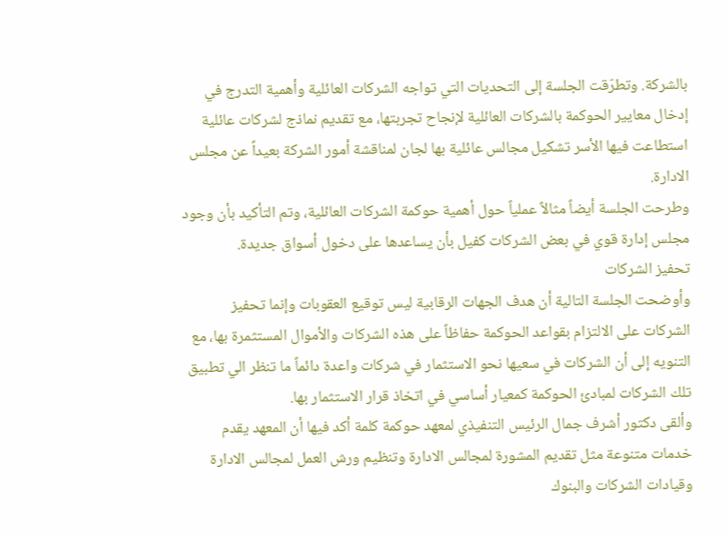بالشركة. وتطرّقت الجلسة إلى التحديات التي تواجه الشركات العائلية وأهمية التدرج في إدخال معايير الحوكمة بالشركات العائلية لإنجاح تجربتها، مع تقديم نماذج لشركات عائلية استطاعت فيها الأسر تشكيل مجالس عائلية بها لجان لمناقشة أمور الشركة بعيداً عن مجلس الادارة.
وطرحت الجلسة أيضاً مثالاً عملياً حول أهمية حوكمة الشركات العائلية، وتم التأكيد بأن وجود مجلس إدارة قوي في بعض الشركات كفيل بأن يساعدها على دخول أسواق جديدة.
تحفيز الشركات
وأوضحت الجلسة التالية أن هدف الجهات الرقابية ليس توقيع العقوبات وإنما تحفيز الشركات على الالتزام بقواعد الحوكمة حفاظاً على هذه الشركات والأموال المستثمرة بها، مع التنويه إلى أن الشركات في سعيها نحو الاستثمار في شركات واعدة دائماً ما تنظر الي تطبيق تلك الشركات لمبادئ الحوكمة كمعيار أساسي في اتخاذ قرار الاستثمار بها.
وألقى دكتور أشرف جمال الرئيس التنفيذي لمعهد حوكمة كلمة أكد فيها أن المعهد يقدم خدمات متنوعة مثل تقديم المشورة لمجالس الادارة وتنظيم ورش العمل لمجالس الادارة وقيادات الشركات والبنوك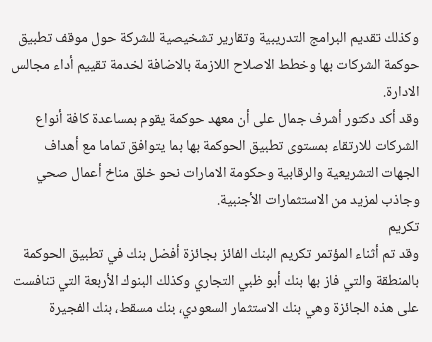وكذلك تقديم البرامج التدريبية وتقارير تشخيصية للشركة حول موقف تطبيق حوكمة الشركات بها وخطط الاصلاح اللازمة بالاضافة لخدمة تقييم أداء مجالس الادارة.
وقد أكد دكتور أشرف جمال على أن معهد حوكمة يقوم بمساعدة كافة أنواع الشركات للارتقاء بمستوى تطبيق الحوكمة بها بما يتوافق تماما مع أهداف الجهات التشريعية والرقابية وحكومة الامارات نحو خلق مناخ أعمال صحي وجاذب لمزيد من الاستثمارات الأجنبية.
تكريم
وقد تم أثناء المؤتمر تكريم البنك الفائز بجائزة أفضل بنك في تطبيق الحوكمة بالمنطقة والتي فاز بها بنك أبو ظبي التجاري وكذلك البنوك الأربعة التي تنافست على هذه الجائزة وهي بنك الاستثمار السعودي، بنك مسقط، بنك الفجيرة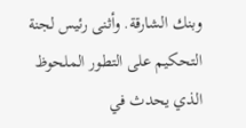وبنك الشارقة. وأثنى رئيس لجنة التحكيم على التطور الملحوظ الذي يحدث في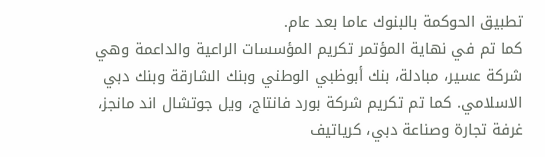تطبيق الحوكمة بالبنوك عاما بعد عام.
كما تم في نهاية المؤتمر تكريم المؤسسات الراعية والداعمة وهي شركة عسير، مبادلة، بنك أبوظبي الوطني وبنك الشارقة وبنك دبي الاسلامي. كما تم تكريم شركة بورد فانتاج، ويل جوتشال اند مانجز، غرفة تجارة وصناعة دبي، كرياتيف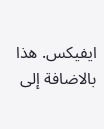ايفيكس. هذا بالاضافة إلى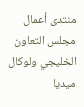منتدى أعمال مجلس التعاون الخليجي ولوكال ميديا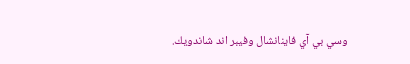وسي بي آي فاينانشال وفيبر اند شاندويك.